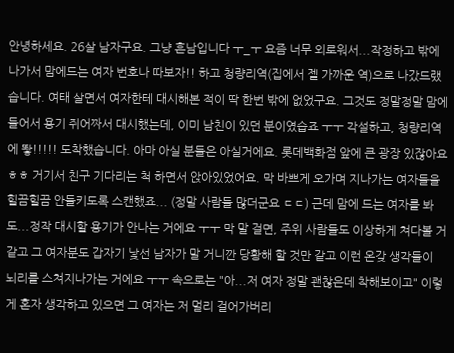안녕하세요. 26살 남자구요. 그냥 흔남입니다 ㅜ_ㅜ 요즘 너무 외로워서...작정하고 밖에 나가서 맘에드는 여자 번호나 따보자!! 하고 청량리역(집에서 젤 가까운 역)으로 나갔드랬습니다. 여태 살면서 여자한테 대시해본 적이 딱 한번 밖에 없었구요. 그것도 정말정말 맘에 들어서 용기 쥐어짜서 대시했는데, 이미 남친이 있던 분이였습죠 ㅜㅜ 각설하고, 청량리역에 뙇!!!!! 도착했습니다. 아마 아실 분들은 아실거에요. 롯데백화점 앞에 큰 광장 있잖아요 ㅎㅎ 거기서 친구 기다리는 척 하면서 앉아있었어요. 막 바쁘게 오가며 지나가는 여자들을 힐끔힐끔 안들키도록 스캔했죠... (정말 사람들 많더군요 ㄷㄷ) 근데 맘에 드는 여자를 봐도...정작 대시할 용기가 안나는 거에요 ㅜㅜ 막 말 걸면, 주위 사람들도 이상하게 쳐다볼 거 같고 그 여자분도 갑자기 낯선 남자가 말 거니깐 당황해 할 것만 같고 이런 온갖 생각들이 뇌리를 스쳐지나가는 거에요 ㅜㅜ 속으로는 "아...저 여자 정말 괜찮은데 착해보이고" 이렇게 혼자 생각하고 있으면 그 여자는 저 멀리 걸어가버리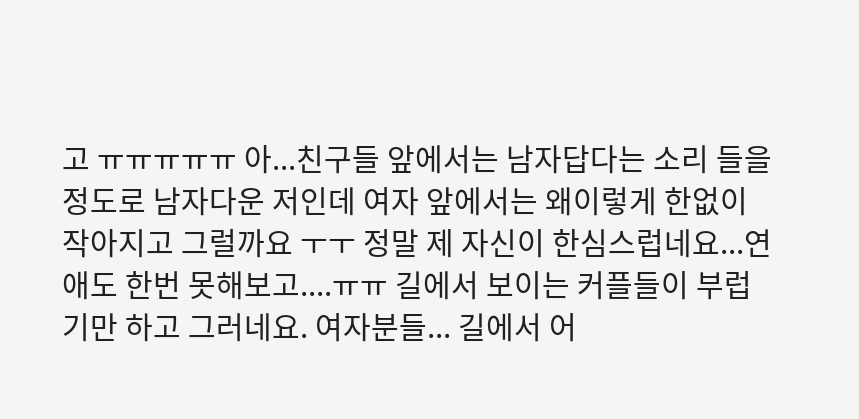고 ㅠㅠㅠㅠㅠ 아...친구들 앞에서는 남자답다는 소리 들을 정도로 남자다운 저인데 여자 앞에서는 왜이렇게 한없이 작아지고 그럴까요 ㅜㅜ 정말 제 자신이 한심스럽네요...연애도 한번 못해보고....ㅠㅠ 길에서 보이는 커플들이 부럽기만 하고 그러네요. 여자분들... 길에서 어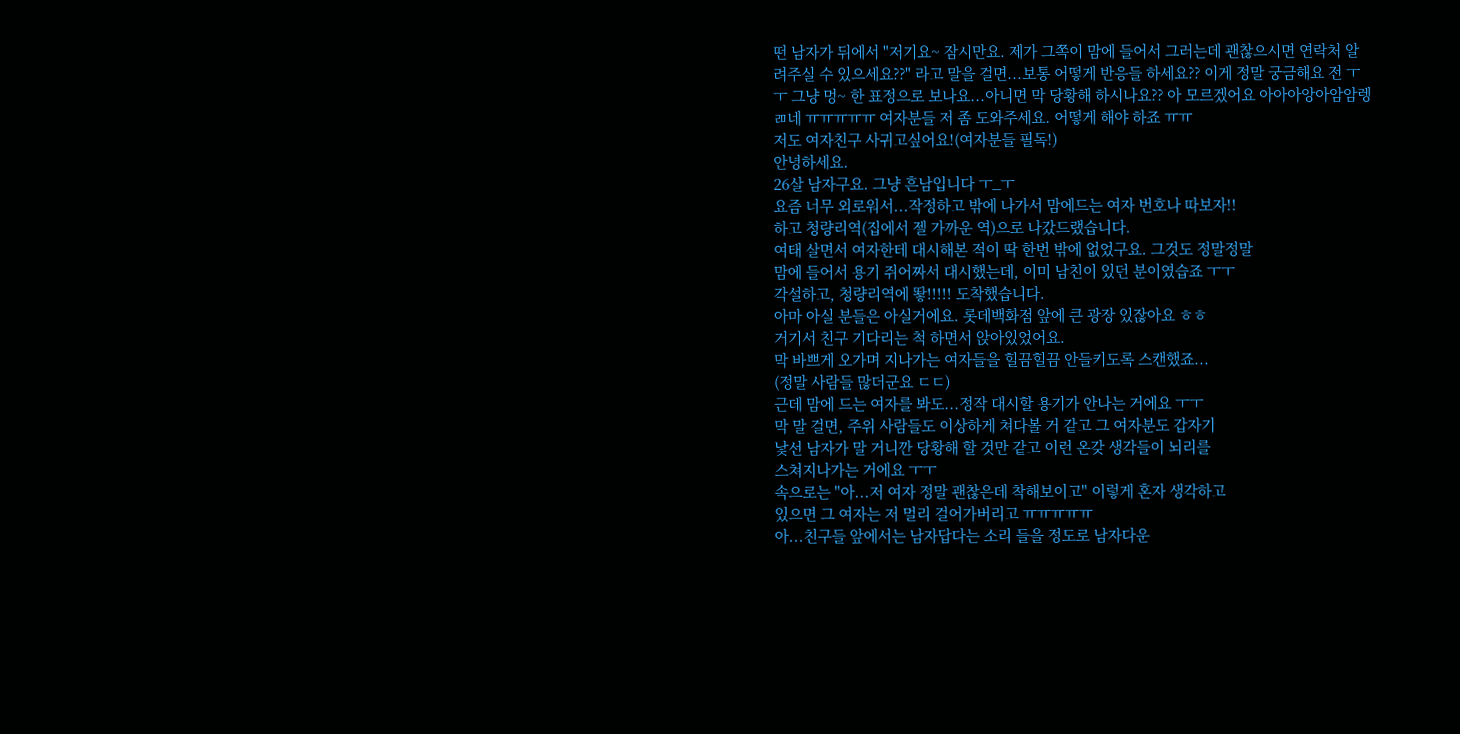떤 남자가 뒤에서 "저기요~ 잠시만요. 제가 그쪽이 맘에 들어서 그러는데 괜찮으시면 연락처 알려주실 수 있으세요??" 라고 말을 걸면...보통 어떻게 반응들 하세요?? 이게 정말 궁금해요 전 ㅜㅜ 그냥 멍~ 한 표정으로 보나요...아니면 막 당황해 하시나요?? 아 모르겠어요 아아아앙아암암렝ㄻ네 ㅠㅠㅠㅠㅠ 여자분들 저 좀 도와주세요. 어떻게 해야 하죠 ㅠㅠ
저도 여자친구 사귀고싶어요!(여자분들 필독!)
안녕하세요.
26살 남자구요. 그냥 흔남입니다 ㅜ_ㅜ
요즘 너무 외로워서...작정하고 밖에 나가서 맘에드는 여자 번호나 따보자!!
하고 청량리역(집에서 젤 가까운 역)으로 나갔드랬습니다.
여태 살면서 여자한테 대시해본 적이 딱 한번 밖에 없었구요. 그것도 정말정말
맘에 들어서 용기 쥐어짜서 대시했는데, 이미 남친이 있던 분이였습죠 ㅜㅜ
각설하고, 청량리역에 뙇!!!!! 도착했습니다.
아마 아실 분들은 아실거에요. 롯데백화점 앞에 큰 광장 있잖아요 ㅎㅎ
거기서 친구 기다리는 척 하면서 앉아있었어요.
막 바쁘게 오가며 지나가는 여자들을 힐끔힐끔 안들키도록 스캔했죠...
(정말 사람들 많더군요 ㄷㄷ)
근데 맘에 드는 여자를 봐도...정작 대시할 용기가 안나는 거에요 ㅜㅜ
막 말 걸면, 주위 사람들도 이상하게 쳐다볼 거 같고 그 여자분도 갑자기
낯선 남자가 말 거니깐 당황해 할 것만 같고 이런 온갖 생각들이 뇌리를
스쳐지나가는 거에요 ㅜㅜ
속으로는 "아...저 여자 정말 괜찮은데 착해보이고" 이렇게 혼자 생각하고
있으면 그 여자는 저 멀리 걸어가버리고 ㅠㅠㅠㅠㅠ
아...친구들 앞에서는 남자답다는 소리 들을 정도로 남자다운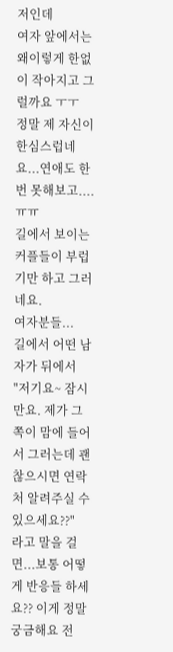저인데
여자 앞에서는 왜이렇게 한없이 작아지고 그럴까요 ㅜㅜ
정말 제 자신이 한심스럽네요...연애도 한번 못해보고....ㅠㅠ
길에서 보이는 커플들이 부럽기만 하고 그러네요.
여자분들...
길에서 어떤 남자가 뒤에서
"저기요~ 잠시만요. 제가 그쪽이 맘에 들어서 그러는데 괜찮으시면 연락처 알려주실 수 있으세요??"
라고 말을 걸면...보통 어떻게 반응들 하세요?? 이게 정말 궁금해요 전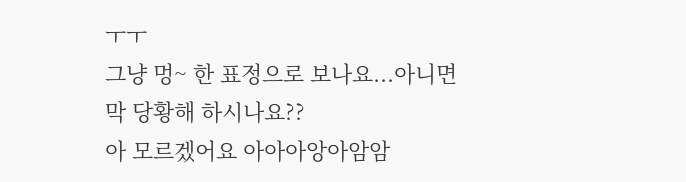ㅜㅜ
그냥 멍~ 한 표정으로 보나요...아니면 막 당황해 하시나요??
아 모르겠어요 아아아앙아암암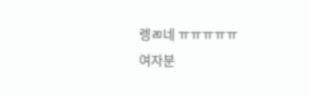렝ㄻ네 ㅠㅠㅠㅠㅠ
여자분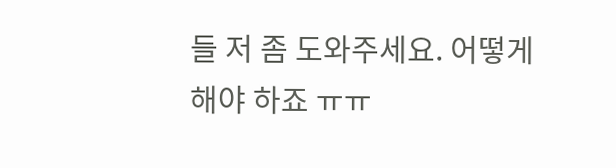들 저 좀 도와주세요. 어떻게 해야 하죠 ㅠㅠ